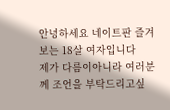안녕하세요 네이트판 즐겨보는 18살 여자입니다
제가 다름이아니라 여러분께 조언을 부탁드리고싶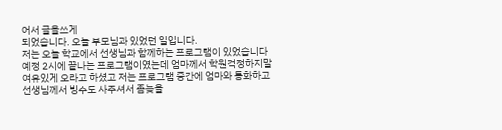어서 글을쓰게
되었습니다. 오늘 부모님과 있었던 일입니다.
저는 오늘 학교에서 선생님과 함께하는 프로그램이 있었습니다
예정 2시에 끝나는 프로그램이였는데 엄마께서 학원걱정하지말
여유있게 오라고 하셨고 저는 프로그램 중간에 엄마와 통화하고
선생님께서 빙수도 사주셔서 좀늦을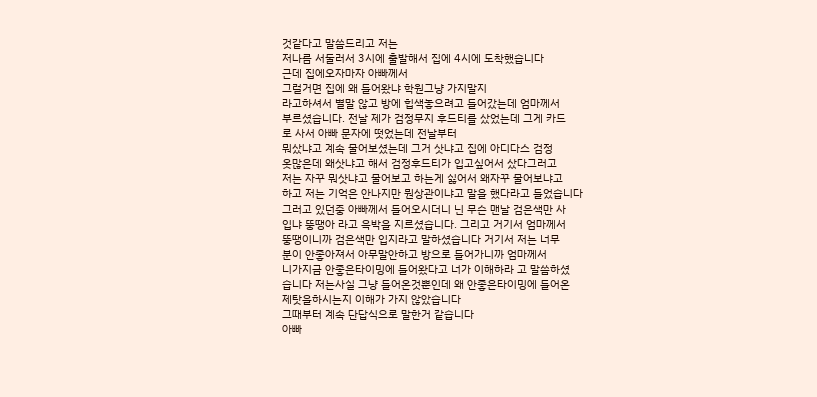것같다고 말씀드리고 저는
저나름 서둘러서 3시에 출발해서 집에 4시에 도착했습니다
근데 집에오자마자 아빠께서
그럴거면 집에 왜 들어왔냐 학원그냥 가지말지
라고하셔서 별말 않고 방에 힙색놓으려고 들어갔는데 엄마께서
부르셨습니다. 전날 제가 검정무지 후드티를 샀었는데 그게 카드
로 사서 아빠 문자에 떳었는데 전날부터
뭐샀냐고 계속 물어보셨는데 그거 삿냐고 집에 아디다스 검정
옷많은데 왜삿냐고 해서 검정후드티가 입고싶어서 샀다그러고
저는 자꾸 뭐삿냐고 물어보고 하는게 싫어서 왜자꾸 물어보냐고
하고 저는 기억은 안나지만 뭔상관이냐고 말을 했다라고 들었습니다
그러고 있던중 아빠께서 들어오시더니 닌 무슨 맨날 검은색만 사
입냐 뚱땡아 라고 윽박을 지르셨습니다. 그리고 거기서 엄마께서
뚱땡이니까 검은색만 입지라고 말하셨습니다 거기서 저는 너무
분이 안좋아져서 아무말안하고 방으로 들어가니까 엄마께서
니가지금 안좋은타이밍에 들어왔다고 너가 이해하라 고 말씀하셨
습니다 저는사실 그냥 들어온것뿐인데 왜 안좋은타이밍에 들어온
제탓을하시는지 이해가 가지 않았습니다
그때부터 계속 단답식으로 말한거 같습니다
아빠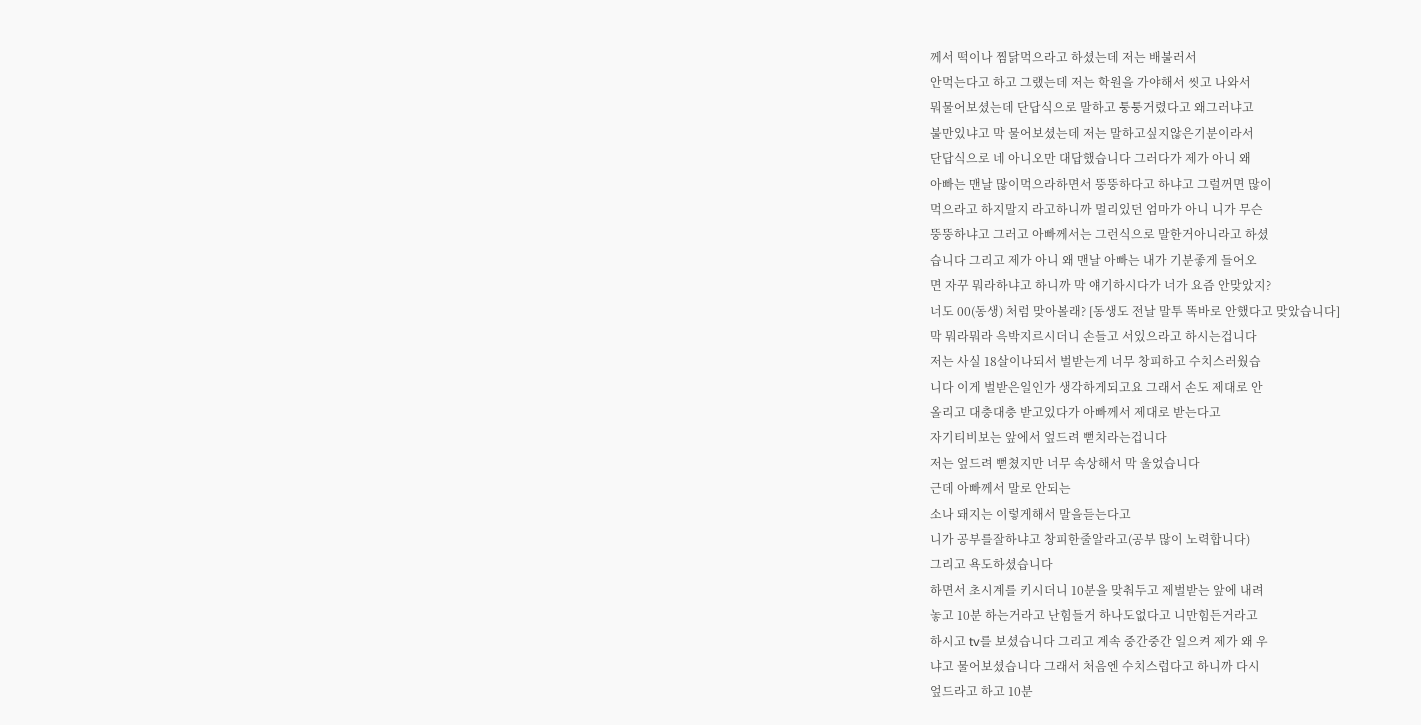께서 떡이나 찜닭먹으라고 하셨는데 저는 배불러서
안먹는다고 하고 그랬는데 저는 학원을 가야해서 씻고 나와서
뭐물어보셨는데 단답식으로 말하고 퉁퉁거렸다고 왜그러냐고
불만있냐고 막 물어보셨는데 저는 말하고싶지않은기분이라서
단답식으로 네 아니오만 대답했습니다 그러다가 제가 아니 왜
아빠는 맨날 많이먹으라하면서 뚱뚱하다고 하냐고 그럴꺼면 많이
먹으라고 하지말지 라고하니까 멀리있던 엄마가 아니 니가 무슨
뚱뚱하냐고 그러고 아빠께서는 그런식으로 말한거아니라고 하셨
습니다 그리고 제가 아니 왜 맨날 아빠는 내가 기분좋게 들어오
면 자꾸 뭐라하냐고 하니까 막 얘기하시다가 너가 요즘 안맞았지?
너도 00(동생) 처럼 맞아볼래? [동생도 전날 말투 똑바로 안했다고 맞았습니다]
막 뭐라뭐라 윽박지르시더니 손들고 서있으라고 하시는겁니다
저는 사실 18살이나되서 벌받는게 너무 창피하고 수치스러웠습
니다 이게 벌받은일인가 생각하게되고요 그래서 손도 제대로 안
올리고 대충대충 받고있다가 아빠께서 제대로 받는다고
자기티비보는 앞에서 엎드려 뻗치라는겁니다
저는 엎드려 뻗쳤지만 너무 속상해서 막 울었습니다
근데 아빠께서 말로 안되는
소나 돼지는 이렇게해서 말을듣는다고
니가 공부를잘하냐고 창피한줄알라고(공부 많이 노력합니다)
그리고 욕도하셨습니다
하면서 초시계를 키시더니 10분을 맞춰두고 제벌받는 앞에 내려
놓고 10분 하는거라고 난힘들거 하나도없다고 니만힘든거라고
하시고 tv를 보셨습니다 그리고 계속 중간중간 일으켜 제가 왜 우
냐고 물어보셨습니다 그래서 처음엔 수치스럽다고 하니까 다시
엎드라고 하고 10분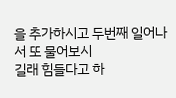을 추가하시고 두번째 일어나서 또 물어보시
길래 힘들다고 하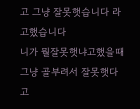고 그냥 잘못햇습니다 라고했습니다
니가 뭘잘못햇냐고했을때 그냥 골부려서 잘못햇다고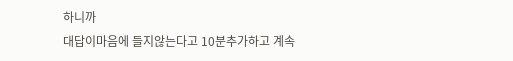하니까
대답이마음에 들지않는다고 10분추가하고 계속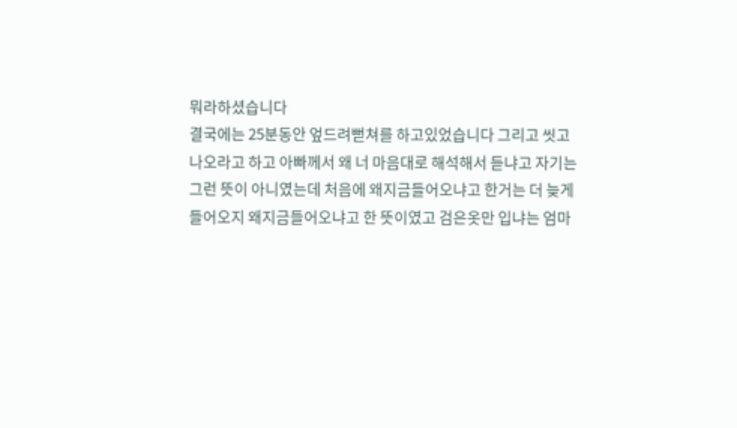뭐라하셨습니다
결국에는 25분동안 엎드려뻗쳐를 하고있었습니다 그리고 씻고
나오라고 하고 아빠께서 왜 너 마음대로 해석해서 듣냐고 자기는
그런 뜻이 아니였는데 처음에 왜지금들어오냐고 한거는 더 늦게
들어오지 왜지금들어오냐고 한 뜻이였고 검은옷만 입냐는 엄마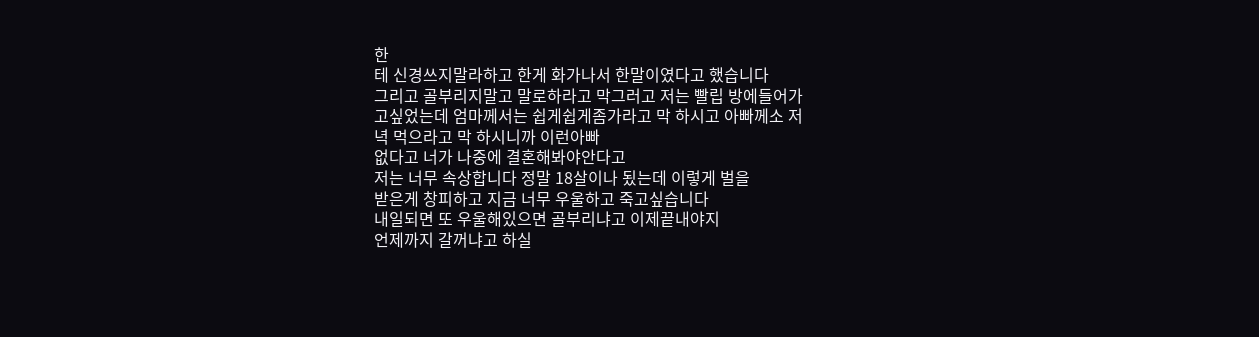한
테 신경쓰지말라하고 한게 화가나서 한말이였다고 했습니다
그리고 골부리지말고 말로하라고 막그러고 저는 빨립 방에들어가
고싶었는데 엄마께서는 쉽게쉽게좀가라고 막 하시고 아빠께소 저
녁 먹으라고 막 하시니까 이런아빠
없다고 너가 나중에 결혼해봐야안다고
저는 너무 속상합니다 정말 18살이나 됬는데 이렇게 벌을
받은게 창피하고 지금 너무 우울하고 죽고싶습니다
내일되면 또 우울해있으면 골부리냐고 이제끝내야지
언제까지 갈꺼냐고 하실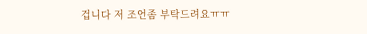겁니다 저 조언좀 부탁드려요ㅠㅠ